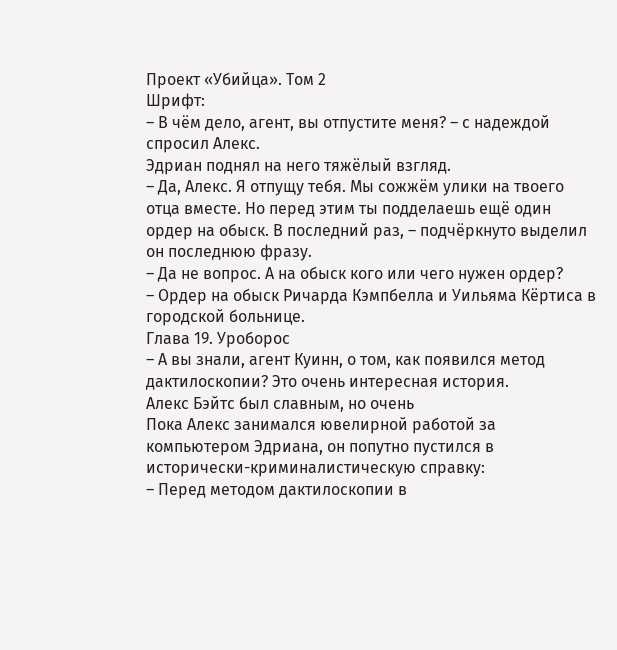Проект «Убийца». Том 2
Шрифт:
– В чём дело, агент, вы отпустите меня? – с надеждой спросил Алекс.
Эдриан поднял на него тяжёлый взгляд.
– Да, Алекс. Я отпущу тебя. Мы сожжём улики на твоего отца вместе. Но перед этим ты подделаешь ещё один ордер на обыск. В последний раз, – подчёркнуто выделил он последнюю фразу.
– Да не вопрос. А на обыск кого или чего нужен ордер?
– Ордер на обыск Ричарда Кэмпбелла и Уильяма Кёртиса в городской больнице.
Глава 19. Уроборос
– А вы знали, агент Куинн, о том, как появился метод дактилоскопии? Это очень интересная история.
Алекс Бэйтс был славным, но очень
Пока Алекс занимался ювелирной работой за компьютером Эдриана, он попутно пустился в исторически-криминалистическую справку:
– Перед методом дактилоскопии в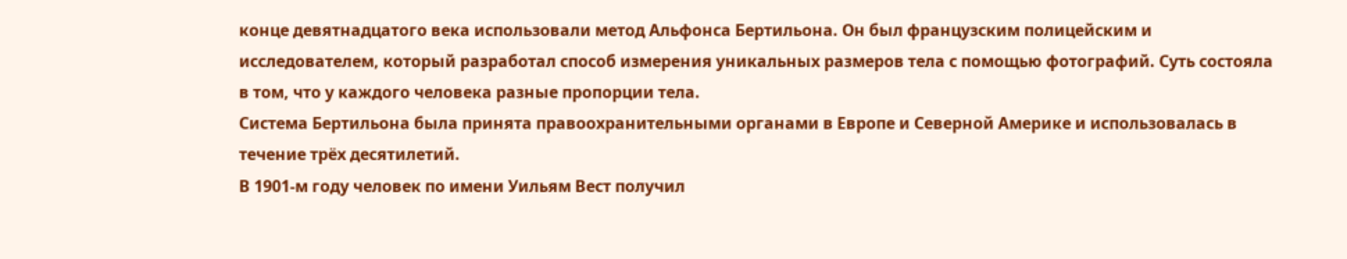конце девятнадцатого века использовали метод Альфонса Бертильона. Он был французским полицейским и исследователем, который разработал способ измерения уникальных размеров тела с помощью фотографий. Суть состояла в том, что у каждого человека разные пропорции тела.
Система Бертильона была принята правоохранительными органами в Европе и Северной Америке и использовалась в течение трёх десятилетий.
В 1901-м году человек по имени Уильям Вест получил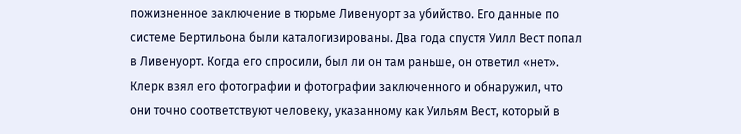пожизненное заключение в тюрьме Ливенуорт за убийство. Его данные по системе Бертильона были каталогизированы. Два года спустя Уилл Вест попал в Ливенуорт. Когда его спросили, был ли он там раньше, он ответил «нет». Клерк взял его фотографии и фотографии заключенного и обнаружил, что они точно соответствуют человеку, указанному как Уильям Вест, который в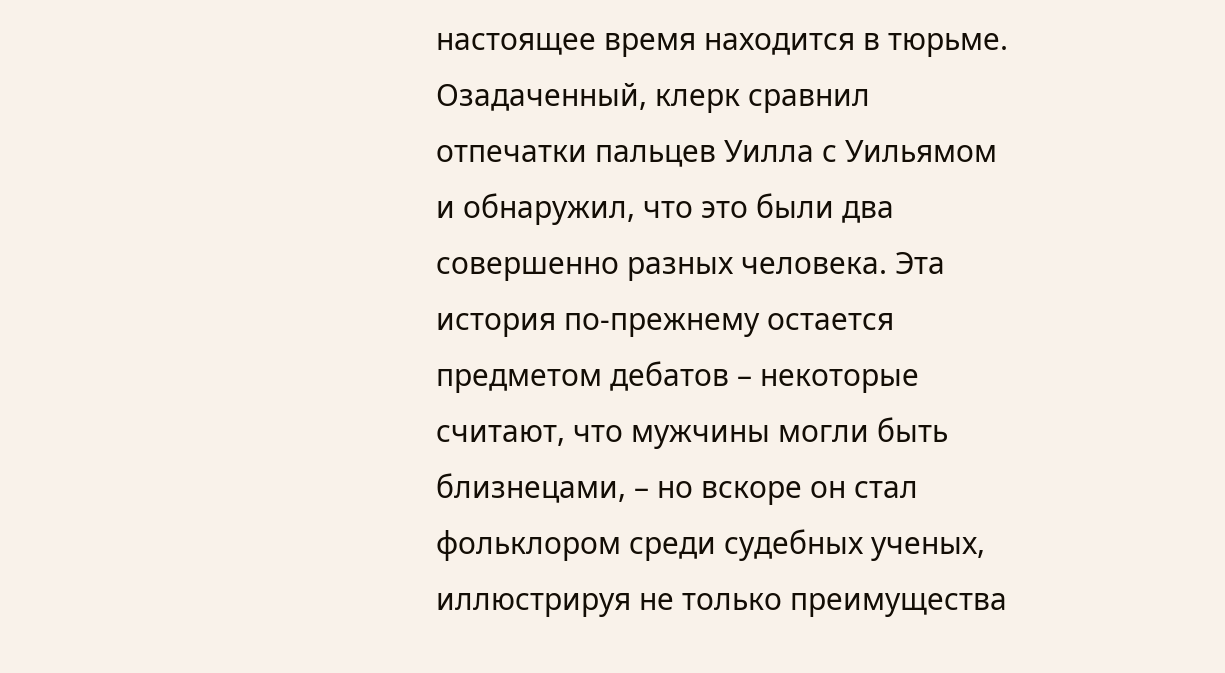настоящее время находится в тюрьме. Озадаченный, клерк сравнил отпечатки пальцев Уилла с Уильямом и обнаружил, что это были два совершенно разных человека. Эта история по-прежнему остается предметом дебатов – некоторые считают, что мужчины могли быть близнецами, – но вскоре он стал фольклором среди судебных ученых, иллюстрируя не только преимущества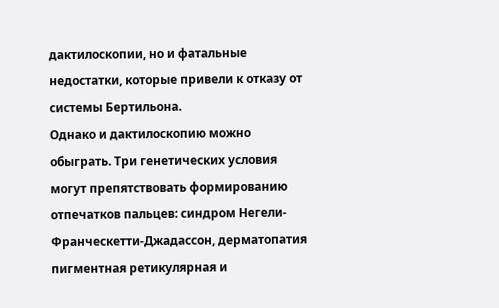дактилоскопии, но и фатальные недостатки, которые привели к отказу от системы Бертильона.
Однако и дактилоскопию можно обыграть. Три генетических условия могут препятствовать формированию отпечатков пальцев: синдром Негели-Франческетти-Джадассон, дерматопатия пигментная ретикулярная и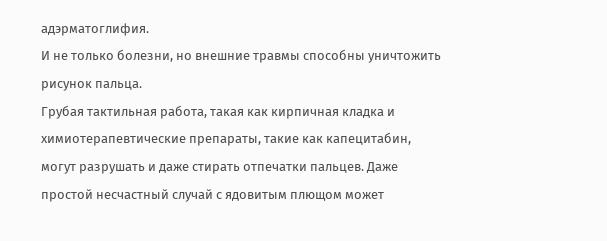адэрматоглифия.
И не только болезни, но внешние травмы способны уничтожить рисунок пальца.
Грубая тактильная работа, такая как кирпичная кладка и химиотерапевтические препараты, такие как капецитабин, могут разрушать и даже стирать отпечатки пальцев. Даже простой несчастный случай с ядовитым плющом может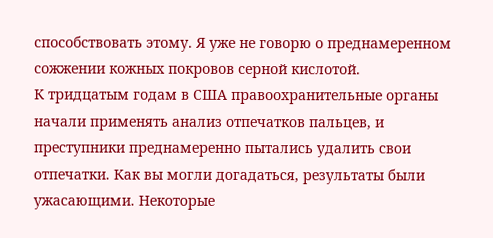способствовать этому. Я уже не говорю о преднамеренном сожжении кожных покровов серной кислотой.
К тридцатым годам в США правоохранительные органы начали применять анализ отпечатков пальцев, и преступники преднамеренно пытались удалить свои отпечатки. Как вы могли догадаться, результаты были ужасающими. Некоторые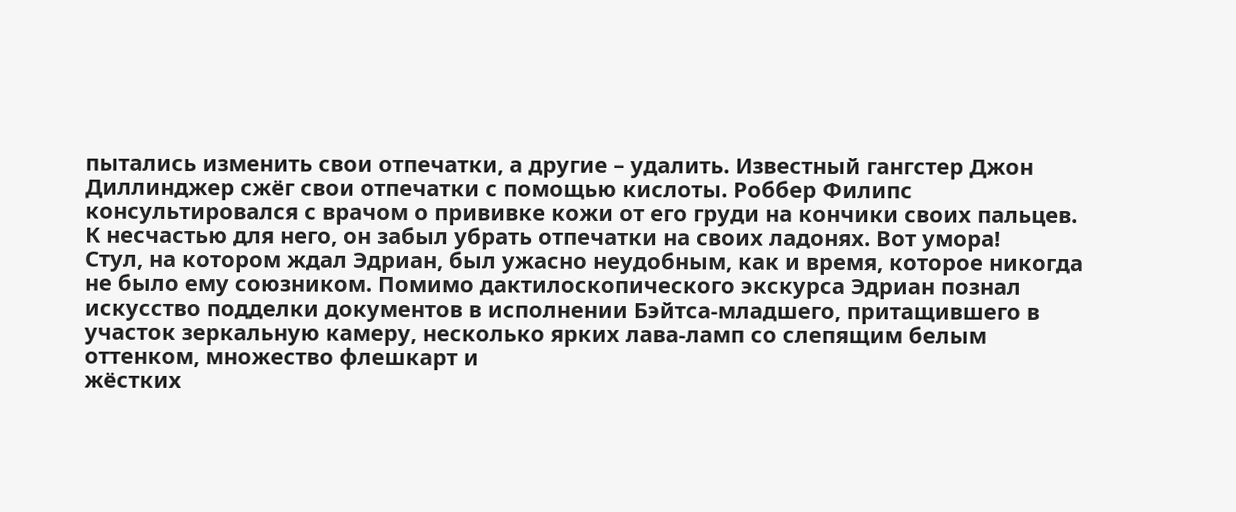пытались изменить свои отпечатки, а другие – удалить. Известный гангстер Джон Диллинджер сжёг свои отпечатки с помощью кислоты. Роббер Филипс консультировался с врачом о прививке кожи от его груди на кончики своих пальцев. К несчастью для него, он забыл убрать отпечатки на своих ладонях. Вот умора!
Стул, на котором ждал Эдриан, был ужасно неудобным, как и время, которое никогда не было ему союзником. Помимо дактилоскопического экскурса Эдриан познал искусство подделки документов в исполнении Бэйтса-младшего, притащившего в участок зеркальную камеру, несколько ярких лава-ламп со слепящим белым оттенком, множество флешкарт и
жёстких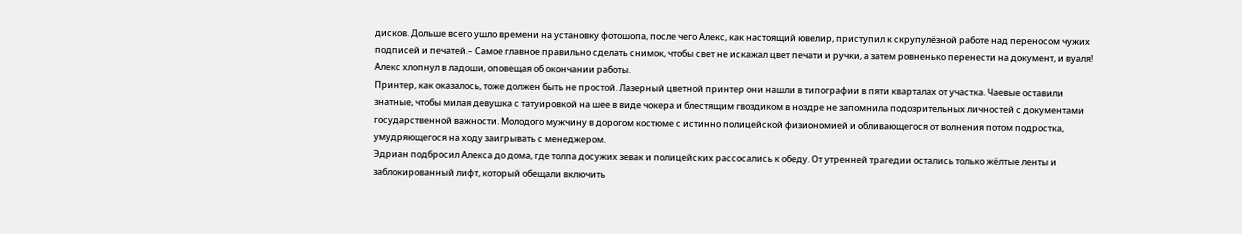дисков. Дольше всего ушло времени на установку фотошопа, после чего Алекс, как настоящий ювелир, приступил к скрупулёзной работе над переносом чужих подписей и печатей.– Самое главное правильно сделать снимок, чтобы свет не искажал цвет печати и ручки, а затем ровненько перенести на документ, и вуаля!
Алекс хлопнул в ладоши, оповещая об окончании работы.
Принтер, как оказалось, тоже должен быть не простой. Лазерный цветной принтер они нашли в типографии в пяти кварталах от участка. Чаевые оставили знатные, чтобы милая девушка с татуировкой на шее в виде чокера и блестящим гвоздиком в ноздре не запомнила подозрительных личностей с документами государственной важности. Молодого мужчину в дорогом костюме с истинно полицейской физиономией и обливающегося от волнения потом подростка, умудряющегося на ходу заигрывать с менеджером.
Эдриан подбросил Алекса до дома, где толпа досужих зевак и полицейских рассосались к обеду. От утренней трагедии остались только жёлтые ленты и заблокированный лифт, который обещали включить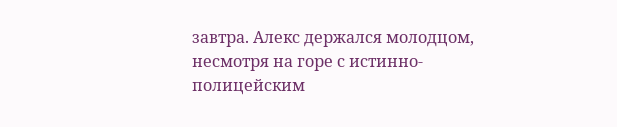завтра. Алекс держался молодцом, несмотря на горе с истинно-полицейским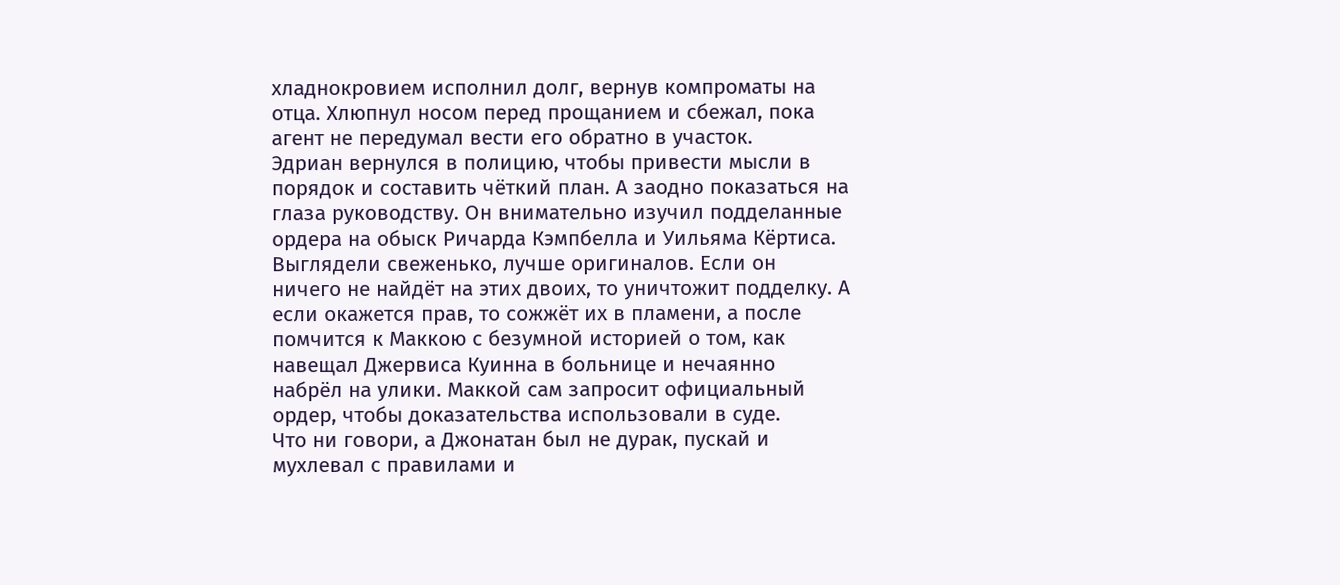хладнокровием исполнил долг, вернув компроматы на отца. Хлюпнул носом перед прощанием и сбежал, пока агент не передумал вести его обратно в участок.
Эдриан вернулся в полицию, чтобы привести мысли в порядок и составить чёткий план. А заодно показаться на глаза руководству. Он внимательно изучил подделанные ордера на обыск Ричарда Кэмпбелла и Уильяма Кёртиса. Выглядели свеженько, лучше оригиналов. Если он ничего не найдёт на этих двоих, то уничтожит подделку. А если окажется прав, то сожжёт их в пламени, а после помчится к Маккою с безумной историей о том, как навещал Джервиса Куинна в больнице и нечаянно набрёл на улики. Маккой сам запросит официальный ордер, чтобы доказательства использовали в суде.
Что ни говори, а Джонатан был не дурак, пускай и мухлевал с правилами и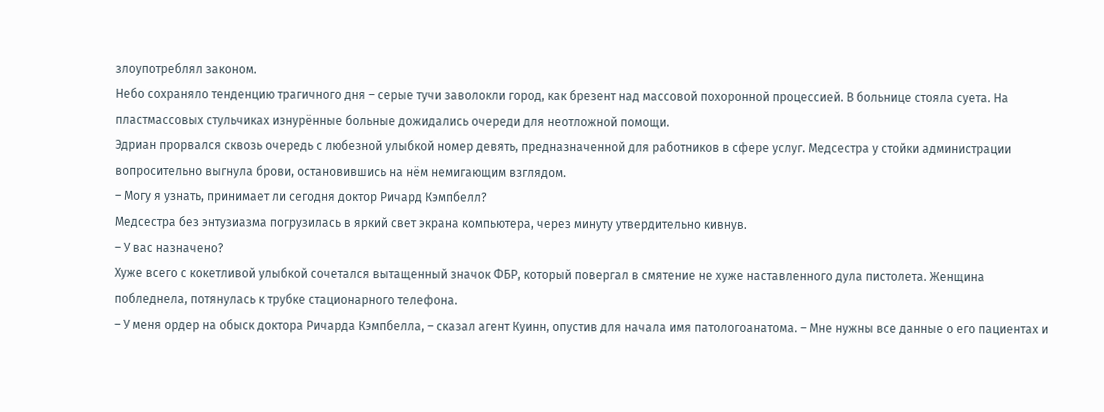злоупотреблял законом.
Небо сохраняло тенденцию трагичного дня – серые тучи заволокли город, как брезент над массовой похоронной процессией. В больнице стояла суета. На пластмассовых стульчиках изнурённые больные дожидались очереди для неотложной помощи.
Эдриан прорвался сквозь очередь с любезной улыбкой номер девять, предназначенной для работников в сфере услуг. Медсестра у стойки администрации вопросительно выгнула брови, остановившись на нём немигающим взглядом.
– Могу я узнать, принимает ли сегодня доктор Ричард Кэмпбелл?
Медсестра без энтузиазма погрузилась в яркий свет экрана компьютера, через минуту утвердительно кивнув.
– У вас назначено?
Хуже всего с кокетливой улыбкой сочетался вытащенный значок ФБР, который повергал в смятение не хуже наставленного дула пистолета. Женщина побледнела, потянулась к трубке стационарного телефона.
– У меня ордер на обыск доктора Ричарда Кэмпбелла, – сказал агент Куинн, опустив для начала имя патологоанатома. – Мне нужны все данные о его пациентах и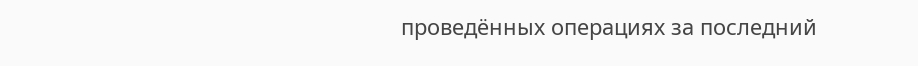проведённых операциях за последний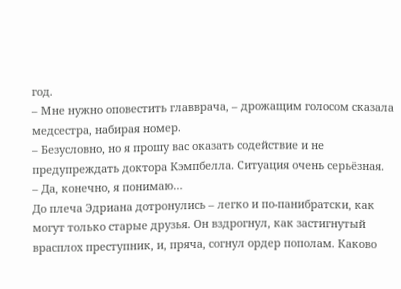год.
– Мне нужно оповестить главврача, – дрожащим голосом сказала медсестра, набирая номер.
– Безусловно, но я прошу вас оказать содействие и не предупреждать доктора Кэмпбелла. Ситуация очень серьёзная.
– Да, конечно, я понимаю…
До плеча Эдриана дотронулись – легко и по-панибратски, как могут только старые друзья. Он вздрогнул, как застигнутый врасплох преступник, и, пряча, согнул ордер пополам. Каково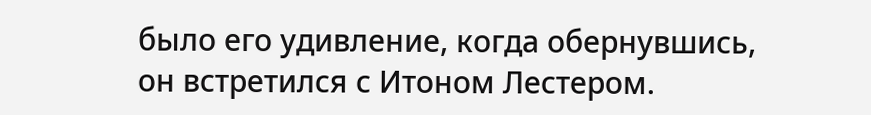было его удивление, когда обернувшись, он встретился с Итоном Лестером.